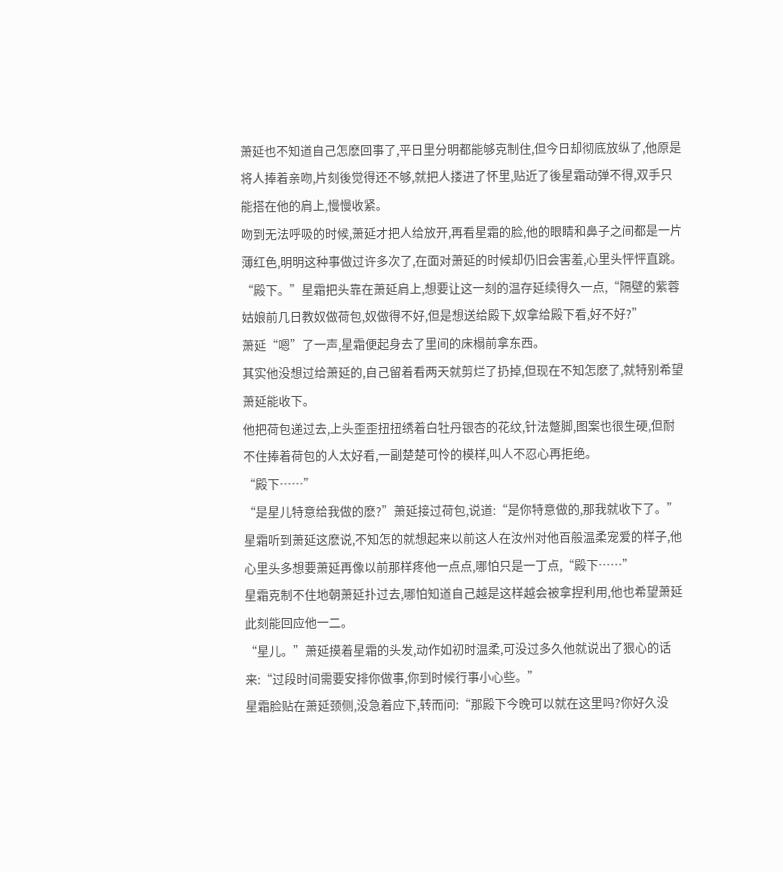萧延也不知道自己怎麽回事了,平日里分明都能够克制住,但今日却彻底放纵了,他原是将人捧着亲吻,片刻後觉得还不够,就把人搂进了怀里,贴近了後星霜动弹不得,双手只能搭在他的肩上,慢慢收紧。
吻到无法呼吸的时候,萧延才把人给放开,再看星霜的脸,他的眼睛和鼻子之间都是一片薄红色,明明这种事做过许多次了,在面对萧延的时候却仍旧会害羞,心里头怦怦直跳。
“殿下。”星霜把头靠在萧延肩上,想要让这一刻的温存延续得久一点,“隔壁的紫蓉姑娘前几日教奴做荷包,奴做得不好,但是想送给殿下,奴拿给殿下看,好不好?”
萧延“嗯”了一声,星霜便起身去了里间的床榻前拿东西。
其实他没想过给萧延的,自己留着看两天就剪烂了扔掉,但现在不知怎麽了,就特别希望萧延能收下。
他把荷包递过去,上头歪歪扭扭绣着白牡丹银杏的花纹,针法蹩脚,图案也很生硬,但耐不住捧着荷包的人太好看,一副楚楚可怜的模样,叫人不忍心再拒绝。
“殿下……”
“是星儿特意给我做的麽?”萧延接过荷包,说道:“是你特意做的,那我就收下了。”
星霜听到萧延这麽说,不知怎的就想起来以前这人在汝州对他百般温柔宠爱的样子,他心里头多想要萧延再像以前那样疼他一点点,哪怕只是一丁点,“殿下……”
星霜克制不住地朝萧延扑过去,哪怕知道自己越是这样越会被拿捏利用,他也希望萧延此刻能回应他一二。
“星儿。”萧延摸着星霜的头发,动作如初时温柔,可没过多久他就说出了狠心的话来:“过段时间需要安排你做事,你到时候行事小心些。”
星霜脸贴在萧延颈侧,没急着应下,转而问:“那殿下今晚可以就在这里吗?你好久没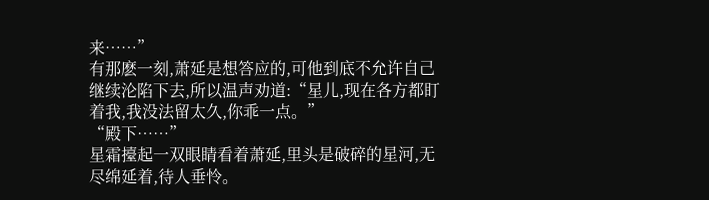来……”
有那麽一刻,萧延是想答应的,可他到底不允许自己继续沦陷下去,所以温声劝道:“星儿,现在各方都盯着我,我没法留太久,你乖一点。”
“殿下……”
星霜擡起一双眼睛看着萧延,里头是破碎的星河,无尽绵延着,待人垂怜。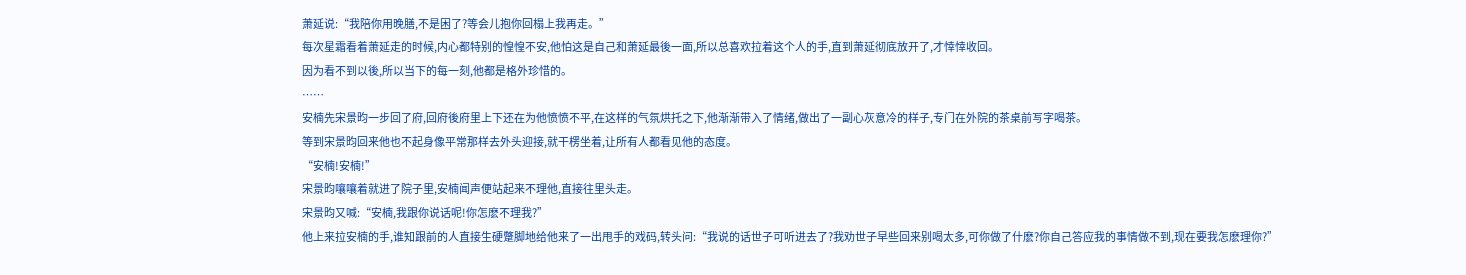萧延说:“我陪你用晚膳,不是困了?等会儿抱你回榻上我再走。”
每次星霜看着萧延走的时候,内心都特别的惶惶不安,他怕这是自己和萧延最後一面,所以总喜欢拉着这个人的手,直到萧延彻底放开了,才悻悻收回。
因为看不到以後,所以当下的每一刻,他都是格外珍惜的。
……
安楠先宋景昀一步回了府,回府後府里上下还在为他愤愤不平,在这样的气氛烘托之下,他渐渐带入了情绪,做出了一副心灰意冷的样子,专门在外院的茶桌前写字喝茶。
等到宋景昀回来他也不起身像平常那样去外头迎接,就干楞坐着,让所有人都看见他的态度。
“安楠!安楠!”
宋景昀嚷嚷着就进了院子里,安楠闻声便站起来不理他,直接往里头走。
宋景昀又喊:“安楠,我跟你说话呢!你怎麽不理我?”
他上来拉安楠的手,谁知跟前的人直接生硬蹩脚地给他来了一出甩手的戏码,转头问:“我说的话世子可听进去了?我劝世子早些回来别喝太多,可你做了什麽?你自己答应我的事情做不到,现在要我怎麽理你?”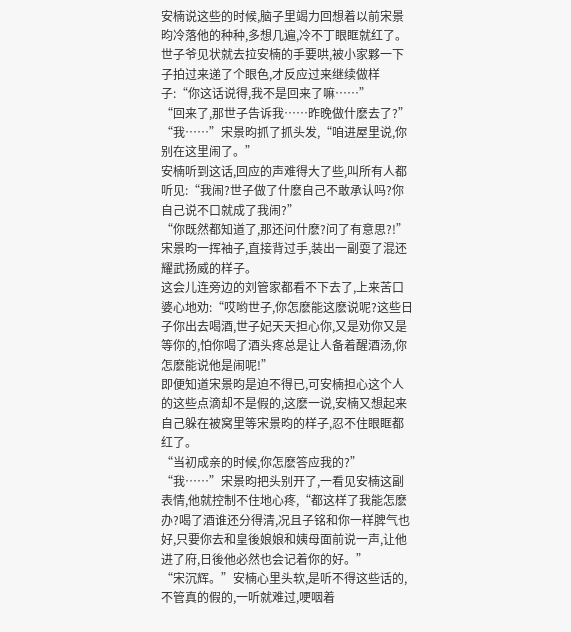安楠说这些的时候,脑子里竭力回想着以前宋景昀冷落他的种种,多想几遍,冷不丁眼眶就红了。
世子爷见状就去拉安楠的手要哄,被小家夥一下子拍过来递了个眼色,才反应过来继续做样子:“你这话说得,我不是回来了嘛……”
“回来了,那世子告诉我……昨晚做什麽去了?”
“我……”宋景昀抓了抓头发,“咱进屋里说,你别在这里闹了。”
安楠听到这话,回应的声难得大了些,叫所有人都听见:“我闹?世子做了什麽自己不敢承认吗?你自己说不口就成了我闹?”
“你既然都知道了,那还问什麽?问了有意思?!”宋景昀一挥袖子,直接背过手,装出一副耍了混还耀武扬威的样子。
这会儿连旁边的刘管家都看不下去了,上来苦口婆心地劝:“哎哟世子,你怎麽能这麽说呢?这些日子你出去喝酒,世子妃天天担心你,又是劝你又是等你的,怕你喝了酒头疼总是让人备着醒酒汤,你怎麽能说他是闹呢!”
即便知道宋景昀是迫不得已,可安楠担心这个人的这些点滴却不是假的,这麽一说,安楠又想起来自己躲在被窝里等宋景昀的样子,忍不住眼眶都红了。
“当初成亲的时候,你怎麽答应我的?”
“我……”宋景昀把头别开了,一看见安楠这副表情,他就控制不住地心疼,“都这样了我能怎麽办?喝了酒谁还分得清,况且子铭和你一样脾气也好,只要你去和皇後娘娘和姨母面前说一声,让他进了府,日後他必然也会记着你的好。”
“宋沉辉。”安楠心里头软,是听不得这些话的,不管真的假的,一听就难过,哽咽着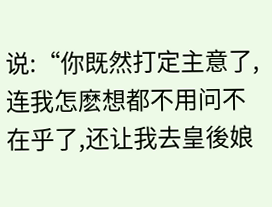说:“你既然打定主意了,连我怎麽想都不用问不在乎了,还让我去皇後娘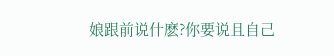娘跟前说什麽?你要说且自己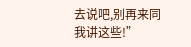去说吧,别再来同我讲这些!”